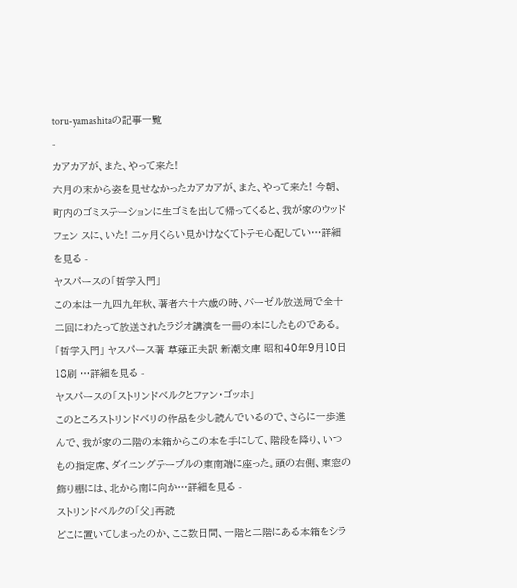toru-yamashitaの記事一覧
-
カアカアが、また、やって来た!
六月の末から姿を見せなかったカアカアが、また、やって来た! 今朝、町内のゴミステーションに生ゴミを出して帰ってくると、我が家のウッドフェン スに、いた! 二ヶ月くらい見かけなくてトテモ心配してい…詳細を見る -
ヤスパースの「哲学入門」
この本は一九四九年秋、著者六十六歳の時、バーゼル放送局で全十二回にわたって放送されたラジオ講演を一冊の本にしたものである。 「哲学入門」 ヤスパース著 草薙正夫訳 新潮文庫 昭和40年9月10日18刷 …詳細を見る -
ヤスパースの「ストリンドベルクとファン・ゴッホ」
このところストリンドベリの作品を少し読んでいるので、さらに一歩進んで、我が家の二階の本箱からこの本を手にして、階段を降り、いつもの指定席、ダイニングテーブルの東南端に座った。頭の右側、東窓の飾り棚には、北から南に向か…詳細を見る -
ストリンドベルクの「父」再読
どこに置いてしまったのか、ここ数日間、一階と二階にある本箱をシラ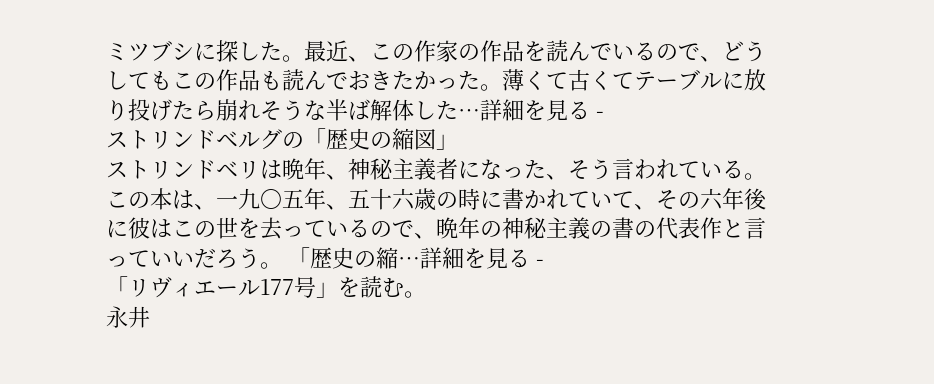ミツブシに探した。最近、この作家の作品を読んでいるので、どうしてもこの作品も読んでおきたかった。薄くて古くてテーブルに放り投げたら崩れそうな半ば解体した…詳細を見る -
ストリンドベルグの「歴史の縮図」
ストリンドベリは晩年、神秘主義者になった、そう言われている。この本は、一九〇五年、五十六歳の時に書かれていて、その六年後に彼はこの世を去っているので、晩年の神秘主義の書の代表作と言っていいだろう。 「歴史の縮…詳細を見る -
「リヴィエール177号」を読む。
永井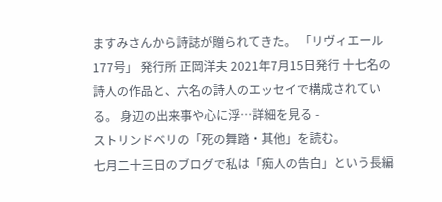ますみさんから詩誌が贈られてきた。 「リヴィエール177号」 発行所 正岡洋夫 2021年7月15日発行 十七名の詩人の作品と、六名の詩人のエッセイで構成されている。 身辺の出来事や心に浮…詳細を見る -
ストリンドベリの「死の舞踏・其他」を読む。
七月二十三日のブログで私は「痴人の告白」という長編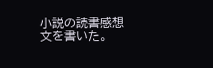小説の読書感想文を書いた。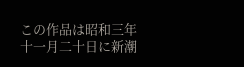この作品は昭和三年十一月二十日に新潮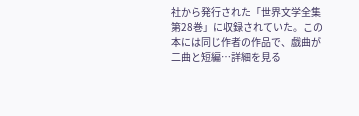社から発行された「世界文学全集 第28巻」に収録されていた。この本には同じ作者の作品で、戯曲が二曲と短編…詳細を見る